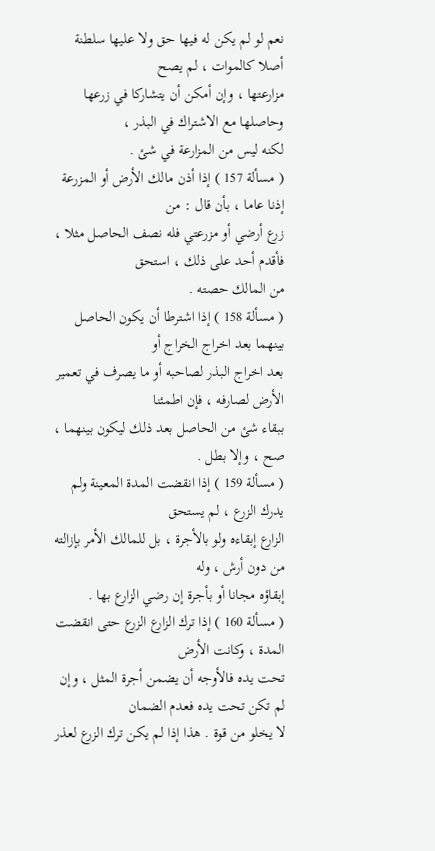نعم لو لم يكن له فيها حق ولا عليها سلطنة أصلا كالموات ، لم يصح
مزارعتها ، وإن أمكن أن يتشاركا في زرعها وحاصلها مع الاشتراك في البذر ،
لكنه ليس من المزارعة في شئ .
( مسألة 157 ) إذا أذن مالك الأرض أو المزرعة إذنا عاما ، بأن قال : من
زرع أرضي أو مزرعتي فله نصف الحاصل مثلا ، فأقدم أحد على ذلك ، استحق
من المالك حصته .
( مسألة 158 ) إذا اشترطا أن يكون الحاصل بينهما بعد اخراج الخراج أو
بعد اخراج البذر لصاحبه أو ما يصرف في تعمير الأرض لصارفه ، فإن اطمئنا
ببقاء شئ من الحاصل بعد ذلك ليكون بينهما ، صح ، وإلا بطل .
( مسألة 159 ) إذا انقضت المدة المعينة ولم يدرك الزرع ، لم يستحق
الزارع إبقاءه ولو بالأجرة ، بل للمالك الأمر بإزالته من دون أرش ، وله
إبقاؤه مجانا أو بأجرة إن رضي الزارع بها .
( مسألة 160 ) إذا ترك الزارع الزرع حتى انقضت المدة ، وكانت الأرض
تحت يده فالأوجه أن يضمن أجرة المثل ، وإن لم تكن تحت يده فعدم الضمان
لا يخلو من قوة . هذا إذا لم يكن ترك الزرع لعذر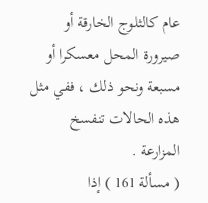عام كالثلوج الخارقة أو
صيرورة المحل معسكرا أو مسبعة ونحو ذلك ، ففي مثل هذه الحالات تنفسخ
المزارعة .
( مسألة 161 ) إذا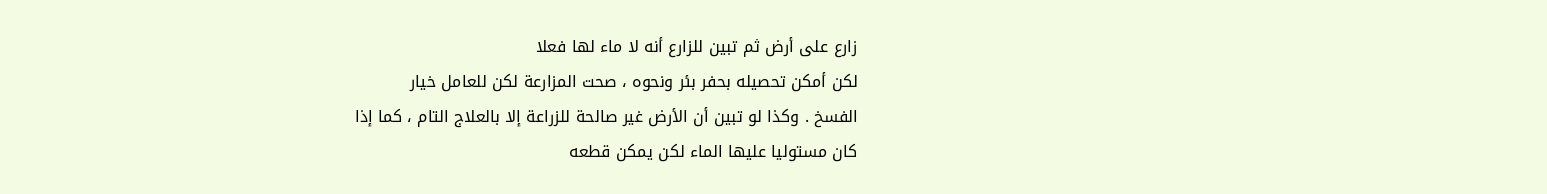زارع على أرض ثم تبين للزارع أنه لا ماء لها فعلا
لكن أمكن تحصيله بحفر بئر ونحوه ، صحت المزارعة لكن للعامل خيار
الفسخ . وكذا لو تبين أن الأرض غير صالحة للزراعة إلا بالعلاج التام ، كما إذا
كان مستوليا عليها الماء لكن يمكن قطعه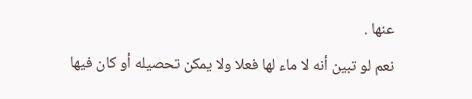عنها .
نعم لو تبين أنه لا ماء لها فعلا ولا يمكن تحصيله أو كان فيها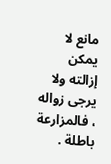مانع لا يمكن
إزالته ولا يرجى زواله ، فالمزارعة باطلة .